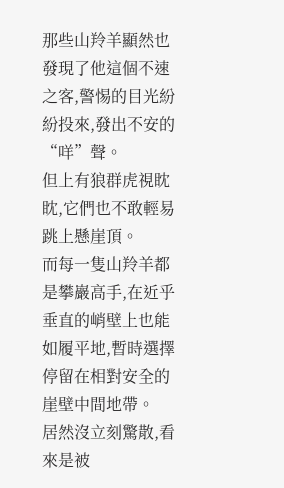那些山羚羊顯然也發現了他這個不速之客,警惕的目光紛紛投來,發出不安的“咩”聲。
但上有狼群虎視眈眈,它們也不敢輕易跳上懸崖頂。
而每一隻山羚羊都是攀巖高手,在近乎垂直的峭壁上也能如履平地,暫時選擇停留在相對安全的崖壁中間地帶。
居然沒立刻驚散,看來是被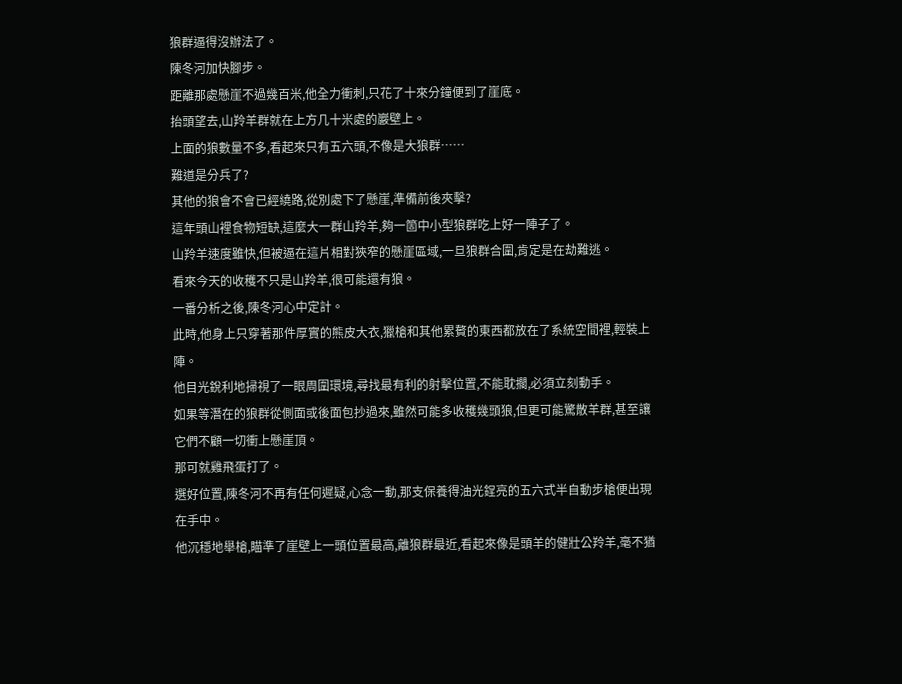狼群逼得沒辦法了。
陳冬河加快腳步。
距離那處懸崖不過幾百米,他全力衝刺,只花了十來分鐘便到了崖底。
抬頭望去,山羚羊群就在上方几十米處的巖壁上。
上面的狼數量不多,看起來只有五六頭,不像是大狼群……
難道是分兵了?
其他的狼會不會已經繞路,從別處下了懸崖,準備前後夾擊?
這年頭山裡食物短缺,這麼大一群山羚羊,夠一箇中小型狼群吃上好一陣子了。
山羚羊速度雖快,但被逼在這片相對狹窄的懸崖區域,一旦狼群合圍,肯定是在劫難逃。
看來今天的收穫不只是山羚羊,很可能還有狼。
一番分析之後,陳冬河心中定計。
此時,他身上只穿著那件厚實的熊皮大衣,獵槍和其他累贅的東西都放在了系統空間裡,輕裝上陣。
他目光銳利地掃視了一眼周圍環境,尋找最有利的射擊位置,不能耽擱,必須立刻動手。
如果等潛在的狼群從側面或後面包抄過來,雖然可能多收穫幾頭狼,但更可能驚散羊群,甚至讓它們不顧一切衝上懸崖頂。
那可就雞飛蛋打了。
選好位置,陳冬河不再有任何遲疑,心念一動,那支保養得油光鋥亮的五六式半自動步槍便出現在手中。
他沉穩地舉槍,瞄準了崖壁上一頭位置最高,離狼群最近,看起來像是頭羊的健壯公羚羊,毫不猶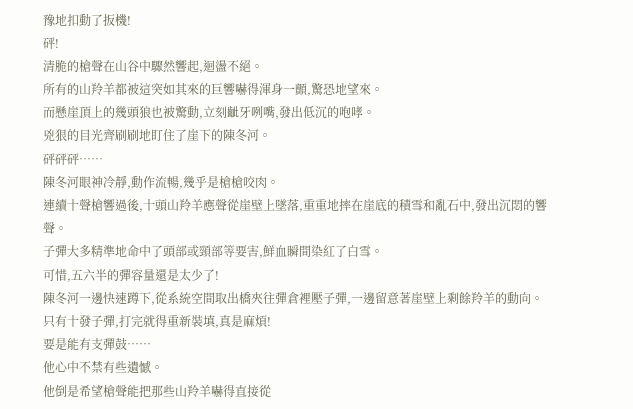豫地扣動了扳機!
砰!
清脆的槍聲在山谷中驟然響起,迴盪不絕。
所有的山羚羊都被這突如其來的巨響嚇得渾身一顫,驚恐地望來。
而懸崖頂上的幾頭狼也被驚動,立刻齜牙咧嘴,發出低沉的咆哮。
兇狠的目光齊刷刷地盯住了崖下的陳冬河。
砰砰砰……
陳冬河眼神冷靜,動作流暢,幾乎是槍槍咬肉。
連續十聲槍響過後,十頭山羚羊應聲從崖壁上墜落,重重地摔在崖底的積雪和亂石中,發出沉悶的響聲。
子彈大多精準地命中了頭部或頸部等要害,鮮血瞬間染紅了白雪。
可惜,五六半的彈容量還是太少了!
陳冬河一邊快速蹲下,從系統空間取出橋夾往彈倉裡壓子彈,一邊留意著崖壁上剩餘羚羊的動向。
只有十發子彈,打完就得重新裝填,真是麻煩!
要是能有支彈鼓……
他心中不禁有些遺憾。
他倒是希望槍聲能把那些山羚羊嚇得直接從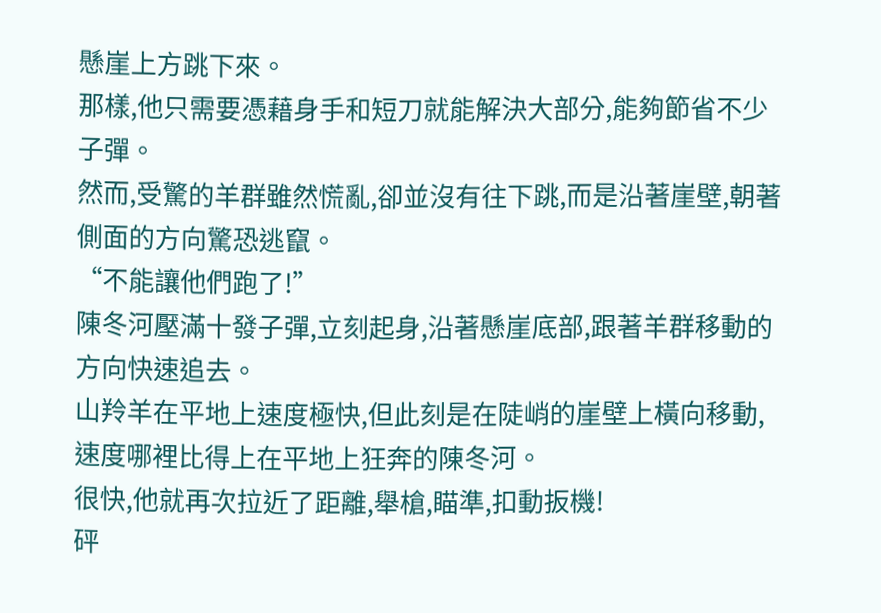懸崖上方跳下來。
那樣,他只需要憑藉身手和短刀就能解決大部分,能夠節省不少子彈。
然而,受驚的羊群雖然慌亂,卻並沒有往下跳,而是沿著崖壁,朝著側面的方向驚恐逃竄。
“不能讓他們跑了!”
陳冬河壓滿十發子彈,立刻起身,沿著懸崖底部,跟著羊群移動的方向快速追去。
山羚羊在平地上速度極快,但此刻是在陡峭的崖壁上橫向移動,速度哪裡比得上在平地上狂奔的陳冬河。
很快,他就再次拉近了距離,舉槍,瞄準,扣動扳機!
砰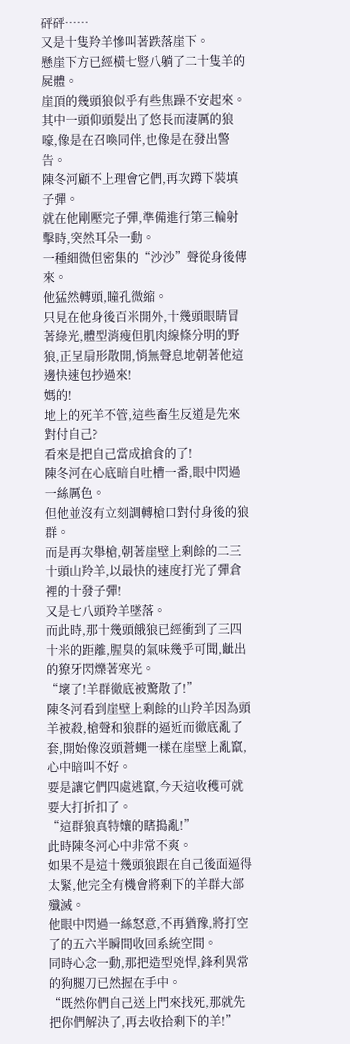砰砰……
又是十隻羚羊慘叫著跌落崖下。
懸崖下方已經橫七豎八躺了二十隻羊的屍體。
崖頂的幾頭狼似乎有些焦躁不安起來。
其中一頭仰頭髮出了悠長而淒厲的狼嚎,像是在召喚同伴,也像是在發出警告。
陳冬河顧不上理會它們,再次蹲下裝填子彈。
就在他剛壓完子彈,準備進行第三輪射擊時,突然耳朵一動。
一種細微但密集的“沙沙”聲從身後傳來。
他猛然轉頭,瞳孔微縮。
只見在他身後百米開外,十幾頭眼睛冒著綠光,體型消瘦但肌肉線條分明的野狼,正呈扇形散開,悄無聲息地朝著他這邊快速包抄過來!
媽的!
地上的死羊不管,這些畜生反道是先來對付自己?
看來是把自己當成搶食的了!
陳冬河在心底暗自吐槽一番,眼中閃過一絲厲色。
但他並沒有立刻調轉槍口對付身後的狼群。
而是再次舉槍,朝著崖壁上剩餘的二三十頭山羚羊,以最快的速度打光了彈倉裡的十發子彈!
又是七八頭羚羊墜落。
而此時,那十幾頭餓狼已經衝到了三四十米的距離,腥臭的氣味幾乎可聞,齜出的獠牙閃爍著寒光。
“壞了!羊群徹底被驚散了!”
陳冬河看到崖壁上剩餘的山羚羊因為頭羊被殺,槍聲和狼群的逼近而徹底亂了套,開始像沒頭蒼蠅一樣在崖壁上亂竄,心中暗叫不好。
要是讓它們四處逃竄,今天這收穫可就要大打折扣了。
“這群狼真特孃的瞎搗亂!”
此時陳冬河心中非常不爽。
如果不是這十幾頭狼跟在自己後面逼得太緊,他完全有機會將剩下的羊群大部殲滅。
他眼中閃過一絲怒意,不再猶豫,將打空了的五六半瞬間收回系統空間。
同時心念一動,那把造型兇悍,鋒利異常的狗腿刀已然握在手中。
“既然你們自己送上門來找死,那就先把你們解決了,再去收拾剩下的羊!”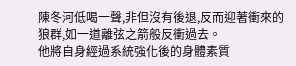陳冬河低喝一聲,非但沒有後退,反而迎著衝來的狼群,如一道離弦之箭般反衝過去。
他將自身經過系統強化後的身體素質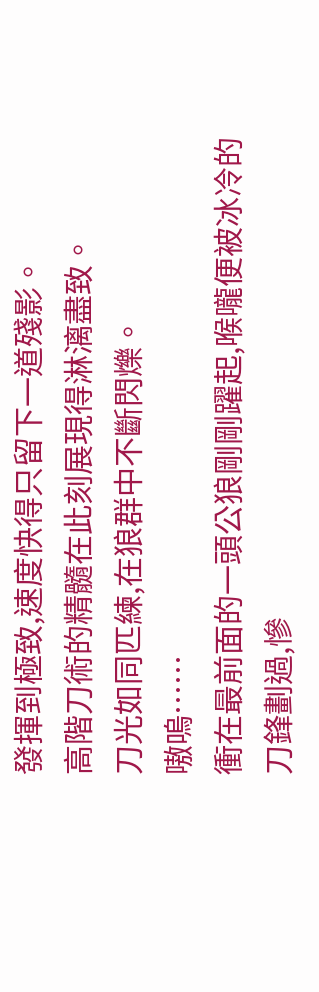發揮到極致,速度快得只留下一道殘影。
高階刀術的精髓在此刻展現得淋漓盡致。
刀光如同匹練,在狼群中不斷閃爍。
嗷嗚……
衝在最前面的一頭公狼剛剛躍起,喉嚨便被冰冷的刀鋒劃過,慘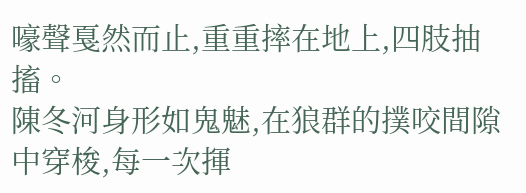嚎聲戛然而止,重重摔在地上,四肢抽搐。
陳冬河身形如鬼魅,在狼群的撲咬間隙中穿梭,每一次揮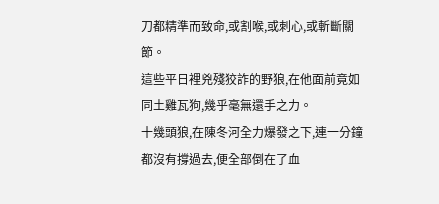刀都精準而致命,或割喉,或刺心,或斬斷關節。
這些平日裡兇殘狡詐的野狼,在他面前竟如同土雞瓦狗,幾乎毫無還手之力。
十幾頭狼,在陳冬河全力爆發之下,連一分鐘都沒有撐過去,便全部倒在了血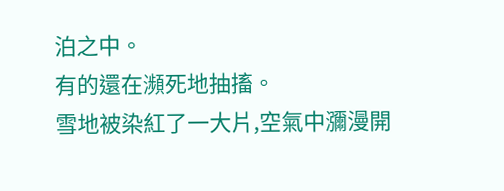泊之中。
有的還在瀕死地抽搐。
雪地被染紅了一大片,空氣中瀰漫開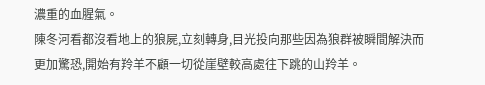濃重的血腥氣。
陳冬河看都沒看地上的狼屍,立刻轉身,目光投向那些因為狼群被瞬間解決而更加驚恐,開始有羚羊不顧一切從崖壁較高處往下跳的山羚羊。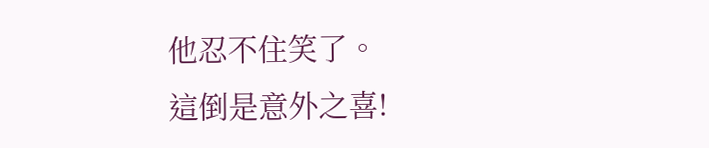他忍不住笑了。
這倒是意外之喜!